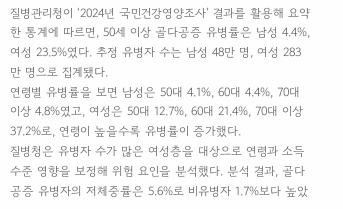질병관리청이 ‘2024년 국민건강영양조사’ 결과를 활용해 요약한 통계에 따르면, 50세 이상 골다공증 유병률은 남성 4.4%, 여성 23.5%였다. 추정 유병자 수는 남성 48만 명, 여성 283만 명으로 집계됐다.
연령별 유병률을 보면 남성은 50대 4.1%, 60대 4.4%, 70대 이상 4.8%였고, 여성은 50대 12.7%, 60대 21.4%, 70대 이상 37.2%로, 연령이 높을수록 유병률이 증가했다.
질병청은 유병자 수가 많은 여성층을 대상으로 연령과 소득 수준 영향을 보정해 위험 요인을 분석했다. 분석 결과, 골다공증 유병자의 저체중률은 5.6%로 비유병자 1.7%보다 높았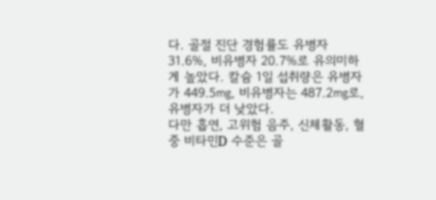다. 골절 진단 경험률도 유병자 31.6%, 비유병자 20.7%로 유의미하게 높았다. 칼슘 1일 섭취량은 유병자가 449.5㎎, 비유병자는 487.2㎎로, 유병자가 더 낮았다.
다만 흡연, 고위험 음주, 신체활동, 혈중 비타민D 수준은 골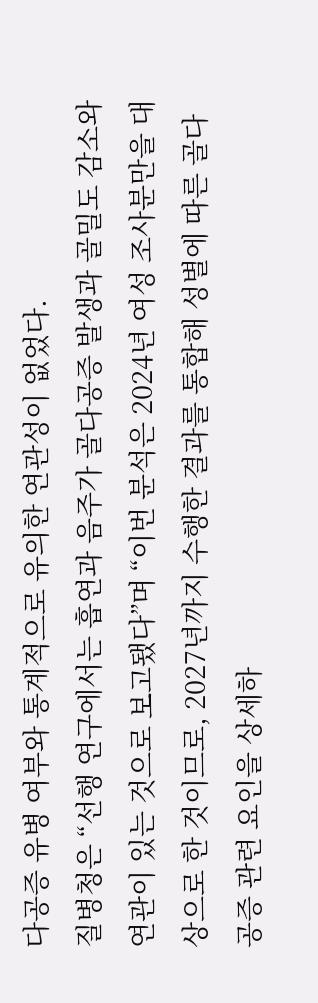다공증 유병 여부와 통계적으로 유의한 연관성이 없었다.
질병청은 “선행 연구에서는 흡연과 음주가 골다공증 발생과 골밀도 감소와 연관이 있는 것으로 보고됐다”며 “이번 분석은 2024년 여성 조사분만을 대상으로 한 것이므로, 2027년까지 수행한 결과를 통합해 성별에 따른 골다공증 관련 요인을 상세하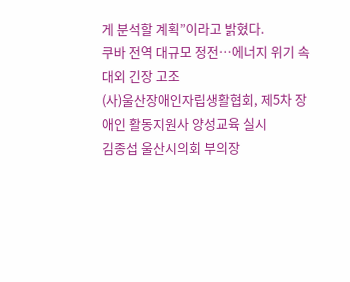게 분석할 계획”이라고 밝혔다.
쿠바 전역 대규모 정전…에너지 위기 속 대외 긴장 고조
(사)울산장애인자립생활협회, 제5차 장애인 활동지원사 양성교육 실시
김종섭 울산시의회 부의장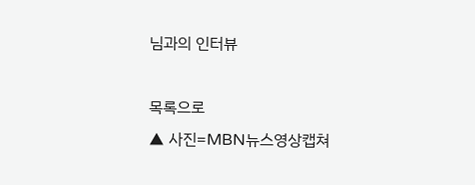님과의 인터뷰

목록으로
▲ 사진=MBN뉴스영상캡쳐